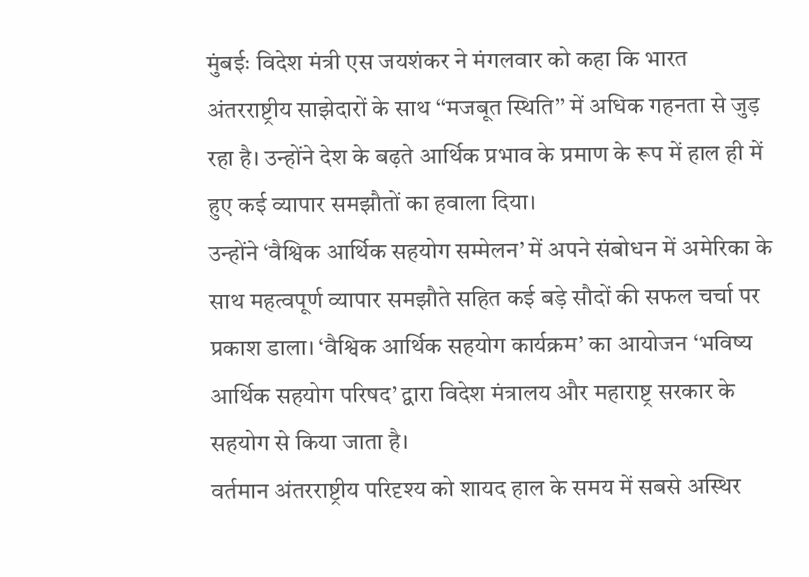मुंबईः विदेश मंत्री एस जयशंकर ने मंगलवार को कहा कि भारत अंतरराष्ट्रीय साझेदारों के साथ ‘‘मजबूत स्थिति’’ में अधिक गहनता से जुड़ रहा है। उन्होंने देश के बढ़ते आर्थिक प्रभाव के प्रमाण के रूप में हाल ही में हुए कई व्यापार समझौतों का हवाला दिया।
उन्होंने ‘वैश्विक आर्थिक सहयोग सम्मेलन’ में अपने संबोधन में अमेरिका के साथ महत्वपूर्ण व्यापार समझौते सहित कई बड़े सौदों की सफल चर्चा पर प्रकाश डाला। ‘वैश्विक आर्थिक सहयोग कार्यक्रम’ का आयोजन ‘भविष्य आर्थिक सहयोग परिषद’ द्वारा विदेश मंत्रालय और महाराष्ट्र सरकार के सहयोग से किया जाता है।
वर्तमान अंतरराष्ट्रीय परिदृश्य को शायद हाल के समय में सबसे अस्थिर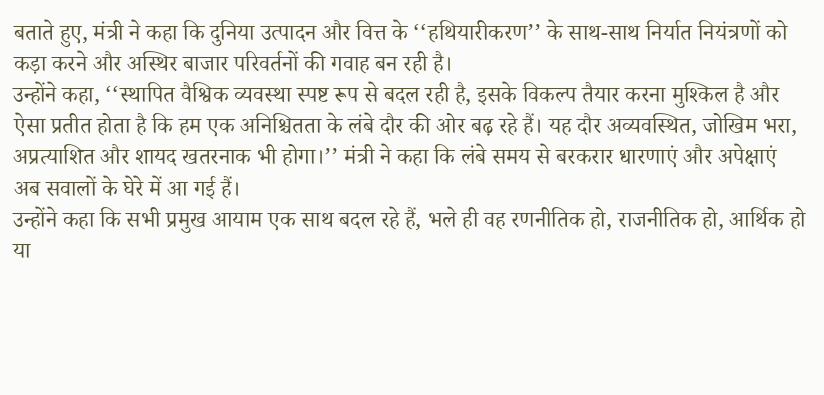बताते हुए, मंत्री ने कहा कि दुनिया उत्पादन और वित्त के ‘‘हथियारीकरण’’ के साथ-साथ निर्यात नियंत्रणों को कड़ा करने और अस्थिर बाजार परिवर्तनों की गवाह बन रही है।
उन्होंने कहा, ‘‘स्थापित वैश्विक व्यवस्था स्पष्ट रूप से बदल रही है, इसके विकल्प तैयार करना मुश्किल है और ऐसा प्रतीत होता है कि हम एक अनिश्चितता के लंबे दौर की ओर बढ़ रहे हैं। यह दौर अव्यवस्थित, जोखिम भरा, अप्रत्याशित और शायद खतरनाक भी होगा।’’ मंत्री ने कहा कि लंबे समय से बरकरार धारणाएं और अपेक्षाएं अब सवालों के घेरे में आ गई हैं।
उन्होंने कहा कि सभी प्रमुख आयाम एक साथ बदल रहे हैं, भले ही वह रणनीतिक हो, राजनीतिक हो, आर्थिक हो या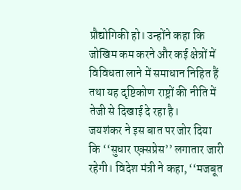प्रौद्योगिकी हो। उन्होंने कहा कि जोखिम कम करने और कई क्षेत्रों में विविधता लाने में समाधान निहित हैं तथा यह दृष्टिकोण राष्ट्रों की नीति में तेजी से दिखाई दे रहा है।
जयशंकर ने इस बात पर जोर दिया कि ‘‘सुधार एक्सप्रेस’’ लगातार जारी रहेगी। विदेश मंत्री ने कहा, ‘‘मजबूत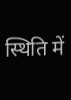स्थिति में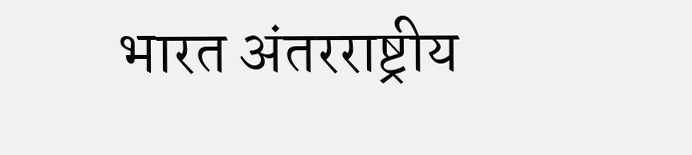भारत अंतरराष्ट्रीय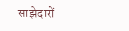साझेदारों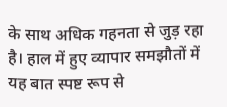के साथ अधिक गहनता से जुड़ रहा है। हाल में हुए व्यापार समझौतों में यह बात स्पष्ट रूप से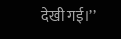देखी गई।’’